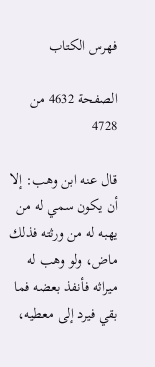فهرس الكتاب

الصفحة 4632 من 4728

قال عنه ابن وهب: إلا أن يكون سمي له من يهبه له من ورثته فذلك ماض، ولو وهب له ميراثه فأنفذ بعضه فما بقي فيرد إلى معطيه،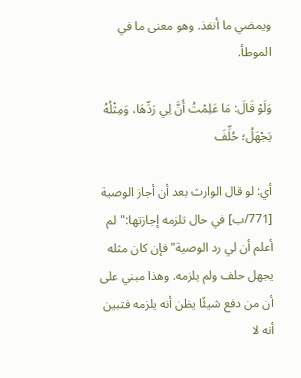ويمضي ما أنفذ. وهو معنى ما في الموطأ.

وَلَوْ قَالَ: مَا عَلِمْتُ أَنَّ لِي رَدِّهَا، وَمِثْلُهُ يَجْهَلُ؛ حُلِّفَ

أي: لو قال الوارث بعد أن أجاز الوصية [771/ب] في حال تلزمه إجازتها:"لم أعلم أن لي رد الوصية"فإن كان مثله يجهل حلف ولم يلزمه. وهذا مبني على أن من دفع شيئًا يظن أنه يلزمه فتبين أنه لا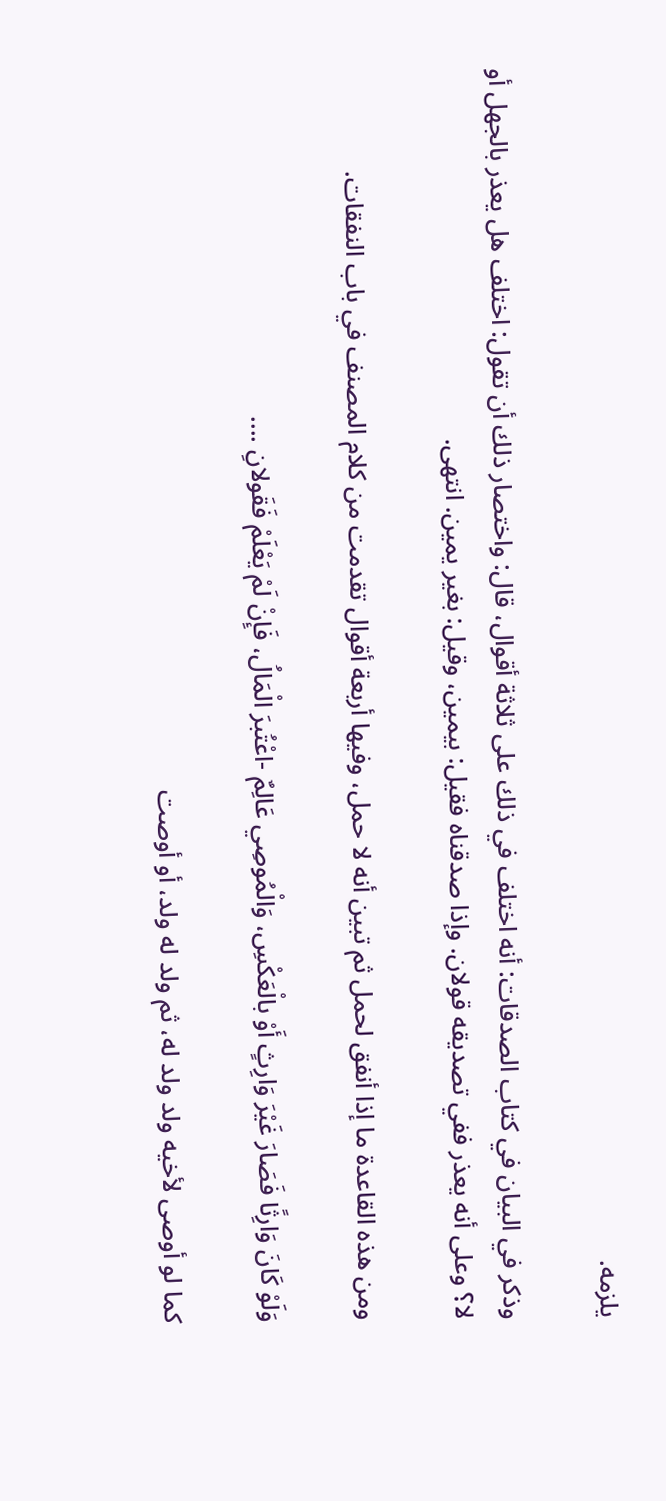يلزمه.

وذكر في البيان في كتاب الصدقات: أنه اختلف في ذلك على ثلاثة أقوال، قال: واختصار ذلك أن تقول: اختلف هل يعذر بالجهل أو لا؟ وعلى أنه يعذر ففي تصديقه قولان. وإذا صدقناه فقيل: بيمين، وقيل: بغير يمين. انتهى.

ومن هذه القاعدة ما إذا أنفق لحمل ثم تبين أنه لا حمل، وفيها أربعة أقوال تقدمت من كلام المصنف في باب النفقات.

وَلَوْ كَانَ وَارِثًا فَصَارَ غَيْرَ وَارِثٍ أَوْ بالْعَكْسِ، وَالْمُوصِي عَالِمٌ -اعْتُبرَ الْمَالُ، فَإِنْ لَمْ يَعْلَمْ فَقَولانِ ....

كما لو أوصى لأخيه ولد ولد له، ثم ولد له ولد، أو أوصت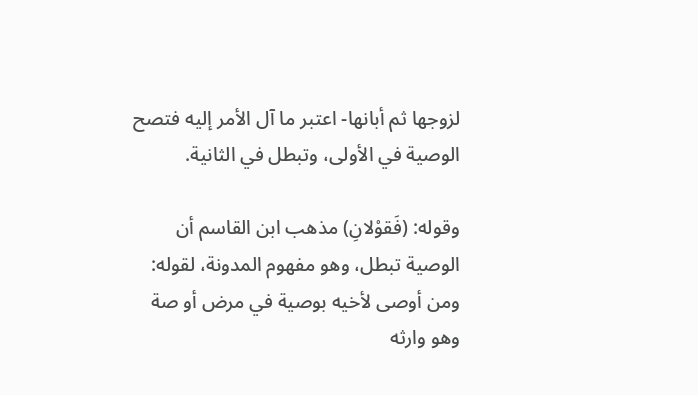لزوجها ثم أبانها- اعتبر ما آل الأمر إليه فتصح الوصية في الأولى، وتبطل في الثانية.

وقوله: (فَقوْلانِ) مذهب ابن القاسم أن الوصية تبطل، وهو مفهوم المدونة، لقوله: ومن أوصى لأخيه بوصية في مرض أو صة وهو وارثه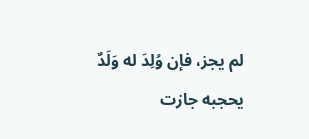لم يجز، فإن وُلِدَ له وَلَدٌ يحجبه جازت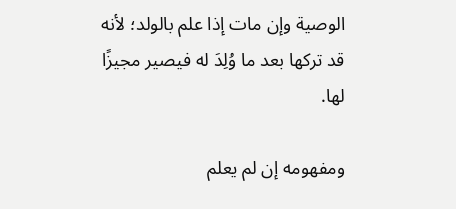الوصية وإن مات إذا علم بالولد؛ لأنه قد تركها بعد ما وُلِدَ له فيصير مجيزًا لها.

ومفهومه إن لم يعلم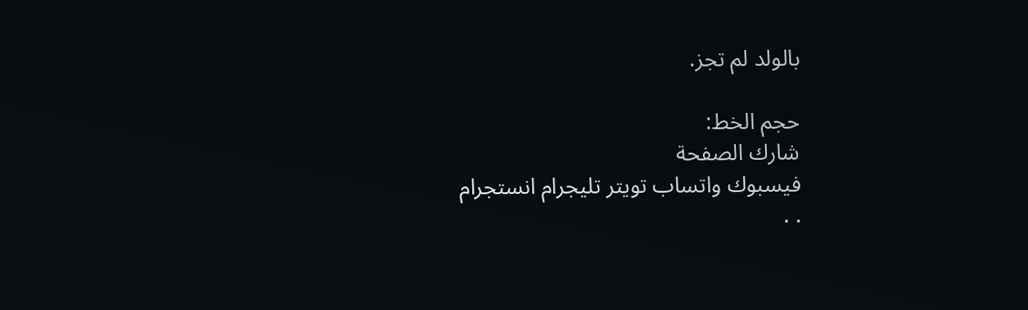بالولد لم تجز.

حجم الخط:
شارك الصفحة
فيسبوك واتساب تويتر تليجرام انستجرام
. .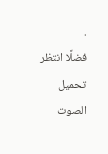.
فضلًا انتظر تحميل الصوت